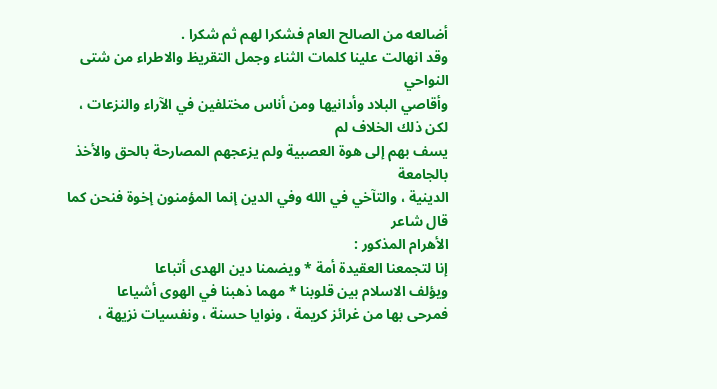أضالعه من الصالح العام فشكرا لهم ثم شكرا .
وقد انهالت علينا كلمات الثناء وجمل التقريظ والاطراء من شتى النواحي
وأقاصي البلاد وأدانيها ومن أناس مختلفين في الآراء والنزعات ، لكن ذلك الخلاف لم
يسف بهم إلى هوة العصبية ولم يزعجهم المصارحة بالحق والأخذ بالجامعة
الدينية ، والتآخي في الله وفي الدين إنما المؤمنون إخوة فنحن كما قال شاعر
الأهرام المذكور :
إنا لتجمعنا العقيدة أمة * ويضمنا دين الهدى أتباعا
ويؤلف الاسلام بين قلوبنا * مهما ذهبنا في الهوى أشياعا
فمرحى بها من غرائز كريمة ، ونوايا حسنة ، ونفسيات نزيهة ،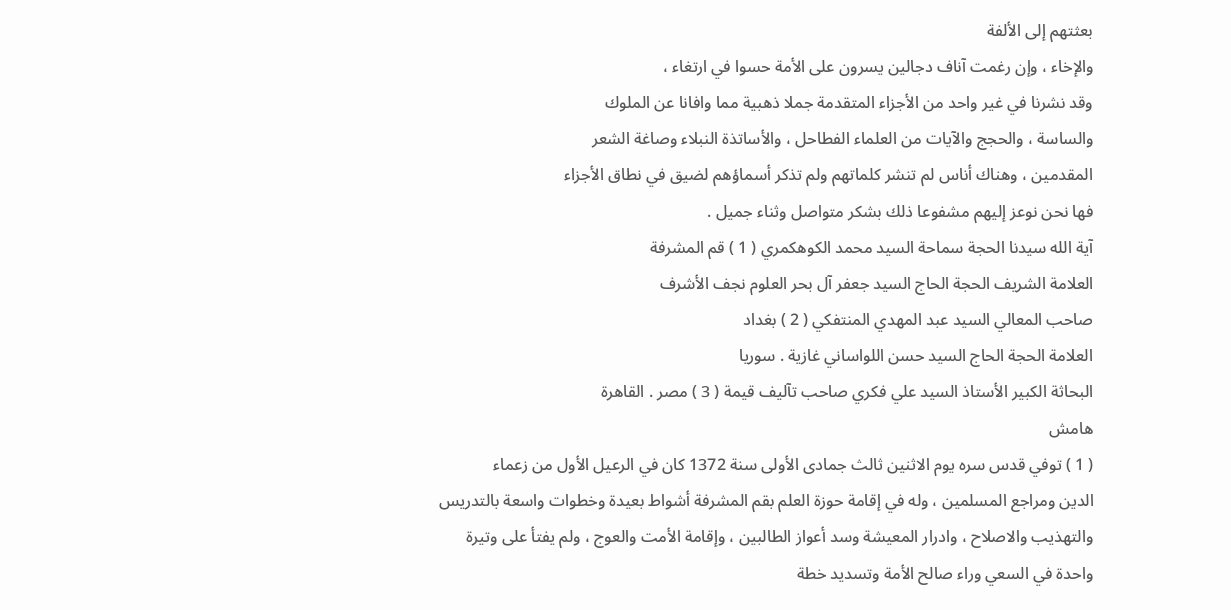بعثتهم إلى الألفة
والإخاء ، وإن رغمت آناف دجالين يسرون على الأمة حسوا في ارتغاء ،
وقد نشرنا في غير واحد من الأجزاء المتقدمة جملا ذهبية مما وافانا عن الملوك
والساسة ، والحجج والآيات من العلماء الفطاحل ، والأساتذة النبلاء وصاغة الشعر
المقدمين ، وهناك أناس لم تنشر كلماتهم ولم تذكر أسماؤهم لضيق في نطاق الأجزاء
فها نحن نوعز إليهم مشفوعا ذلك بشكر متواصل وثناء جميل .
آية الله سيدنا الحجة سماحة السيد محمد الكوهكمري ( 1 ) قم المشرفة
العلامة الشريف الحجة الحاج السيد جعفر آل بحر العلوم نجف الأشرف
صاحب المعالي السيد عبد المهدي المنتفكي ( 2 ) بغداد
العلامة الحجة الحاج السيد حسن اللواساني غازية . سوريا
البحاثة الكبير الأستاذ السيد علي فكري صاحب تآليف قيمة ( 3 ) مصر . القاهرة
هامش
( 1 ) توفي قدس سره يوم الاثنين ثالث جمادى الأولى سنة 1372 كان في الرعيل الأول من زعماء
الدين ومراجع المسلمين ، وله في إقامة حوزة العلم بقم المشرفة أشواط بعيدة وخطوات واسعة بالتدريس
والتهذيب والاصلاح ، وادرار المعيشة وسد أعواز الطالبين ، وإقامة الأمت والعوج ، ولم يفتأ على وتيرة
واحدة في السعي وراء صالح الأمة وتسديد خطة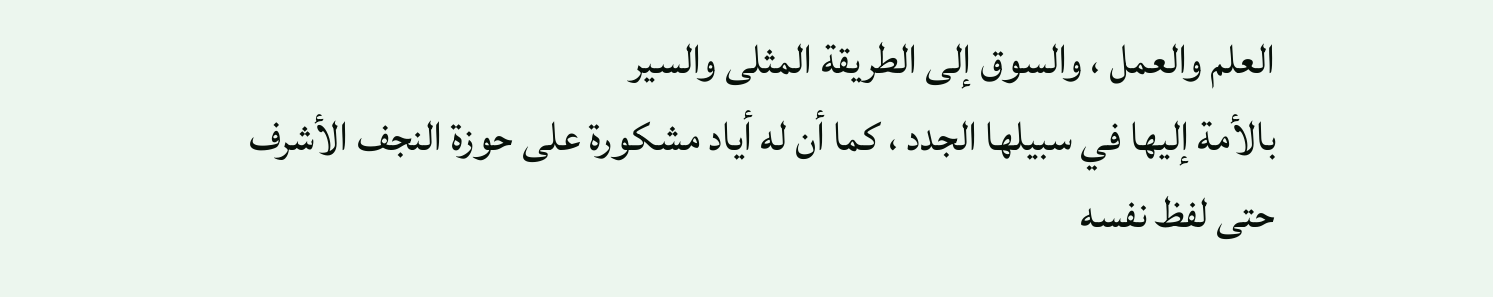العلم والعمل ، والسوق إلى الطريقة المثلى والسير
بالأمة إليها في سبيلها الجدد ، كما أن له أياد مشكورة على حوزة النجف الأشرف حتى لفظ نفسه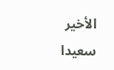الأخير سعيدا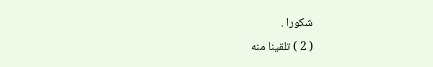شكورا .
( 2 ) تلقينا منه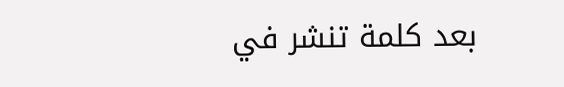بعد كلمة تنشر في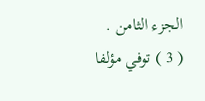الجزء الثامن .
( 3 ) توفي مؤلفا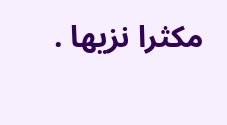مكثرا نزيها .